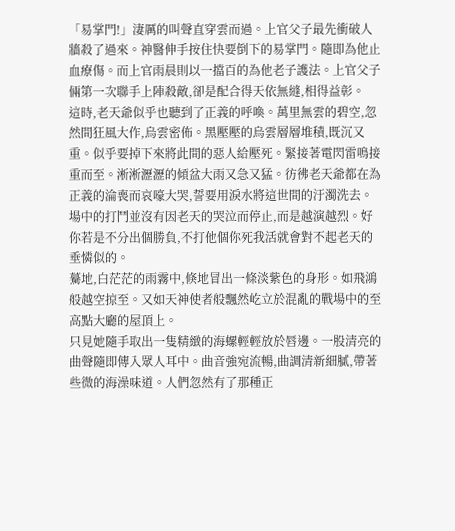「易掌門!」淒厲的叫聲直穿雲而過。上官父子最先衝破人牆殺了過來。神醫伸手按住快要倒下的易掌門。隨即為他止血療傷。而上官雨晨則以一擋百的為他老子護法。上官父子倆第一次聯手上陣殺敵,卻是配合得天依無縫,相得益彰。
這時,老天爺似乎也聽到了正義的呼喚。萬里無雲的碧空,忽然間狂風大作,烏雲密佈。黑壓壓的烏雲層層堆積,既沉又重。似乎要掉下來將此間的惡人給壓死。緊接著電閃雷鳴接重而至。淅淅瀝瀝的傾盆大雨又急又猛。彷彿老天爺都在為正義的淪喪而哀嚎大哭,誓要用淚水將這世間的汙濁洗去。
場中的打鬥並沒有因老天的哭泣而停止,而是越演越烈。好你若是不分出個勝負,不打他個你死我活就會對不起老天的垂憐似的。
驀地,白茫茫的雨霧中,倏地冒出一條淡紫色的身形。如飛鴻般越空掠至。又如天神使者般飄然屹立於混亂的戰場中的至高點大廳的屋頂上。
只見她隨手取出一隻精緻的海螺輕輕放於唇邊。一股清亮的曲聲隨即傳入眾人耳中。曲音強宛流暢,曲調清新細膩,帶著些微的海澡味道。人們忽然有了那種正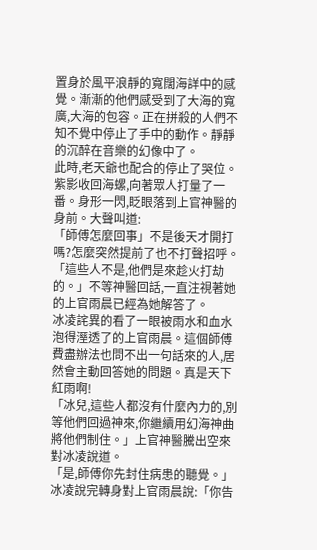置身於風平浪靜的寬闊海詳中的感覺。漸漸的他們感受到了大海的寬廣,大海的包容。正在拼殺的人們不知不覺中停止了手中的動作。靜靜的沉醉在音樂的幻像中了。
此時,老天爺也配合的停止了哭位。紫影收回海螺,向著眾人打量了一番。身形一閃,眨眼落到上官神醫的身前。大聲叫道:
「師傅怎麼回事」不是後天才開打嗎?怎麼突然提前了也不打聲招呼。
「這些人不是,他們是來趁火打劫的。」不等神醫回話,一直注視著她的上官雨晨已經為她解答了。
冰凌詫異的看了一眼被雨水和血水泡得溼透了的上官雨晨。這個師傅費盡辦法也問不出一句話來的人,居然會主動回答她的問題。真是天下紅雨啊!
「冰兒,這些人都沒有什麼內力的,別等他們回過神來,你繼續用幻海神曲將他們制住。」上官神醫騰出空來對冰凌說道。
「是,師傅你先封住病患的聽覺。」冰凌說完轉身對上官雨晨說:「你告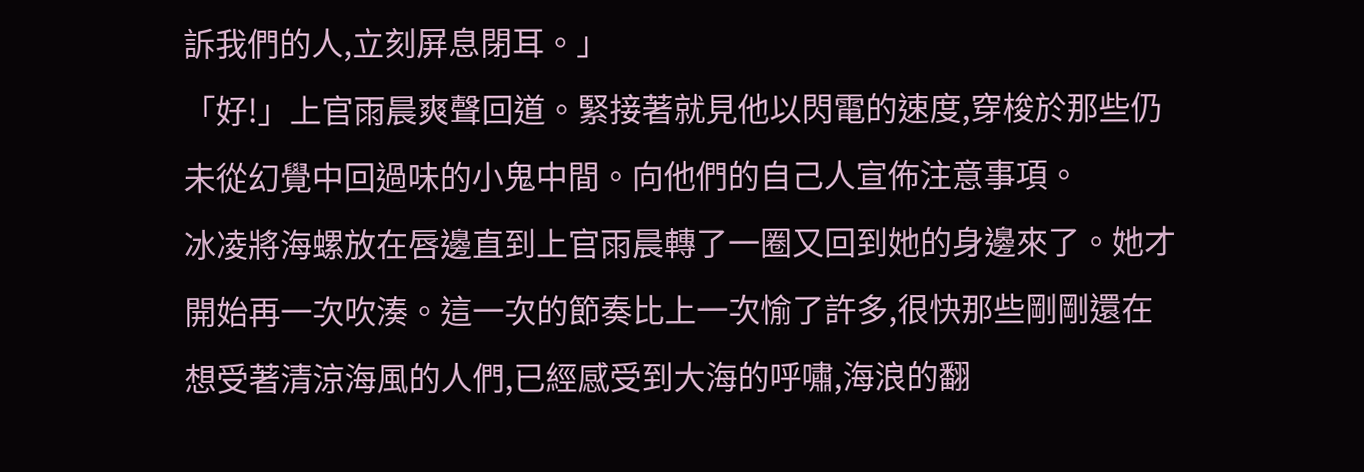訴我們的人,立刻屏息閉耳。」
「好!」上官雨晨爽聲回道。緊接著就見他以閃電的速度,穿梭於那些仍未從幻覺中回過味的小鬼中間。向他們的自己人宣佈注意事項。
冰凌將海螺放在唇邊直到上官雨晨轉了一圈又回到她的身邊來了。她才開始再一次吹湊。這一次的節奏比上一次愉了許多,很快那些剛剛還在想受著清涼海風的人們,已經感受到大海的呼嘯,海浪的翻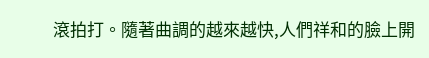滾拍打。隨著曲調的越來越快,人們祥和的臉上開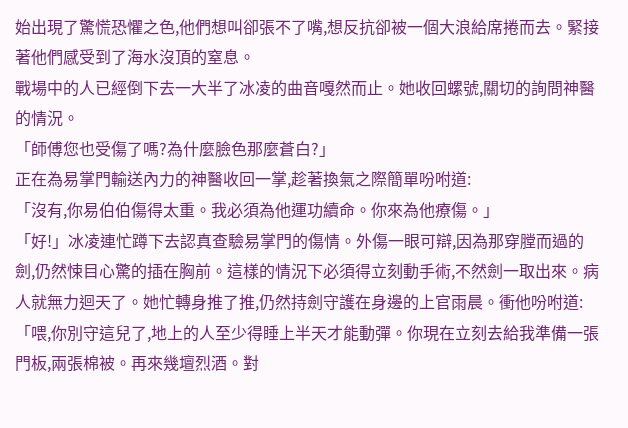始出現了驚慌恐懼之色,他們想叫卻張不了嘴,想反抗卻被一個大浪給席捲而去。緊接著他們感受到了海水沒頂的窒息。
戰場中的人已經倒下去一大半了冰凌的曲音嘎然而止。她收回螺號,關切的詢問神醫的情況。
「師傅您也受傷了嗎?為什麼臉色那麼蒼白?」
正在為易掌門輸送內力的神醫收回一掌,趁著換氣之際簡單吩咐道:
「沒有,你易伯伯傷得太重。我必須為他運功續命。你來為他療傷。」
「好!」冰凌連忙蹲下去認真查驗易掌門的傷情。外傷一眼可辯,因為那穿膛而過的劍,仍然悚目心驚的插在胸前。這樣的情況下必須得立刻動手術,不然劍一取出來。病人就無力迴天了。她忙轉身推了推,仍然持劍守護在身邊的上官雨晨。衝他吩咐道:
「喂,你別守這兒了,地上的人至少得睡上半天才能動彈。你現在立刻去給我準備一張門板,兩張棉被。再來幾壇烈酒。對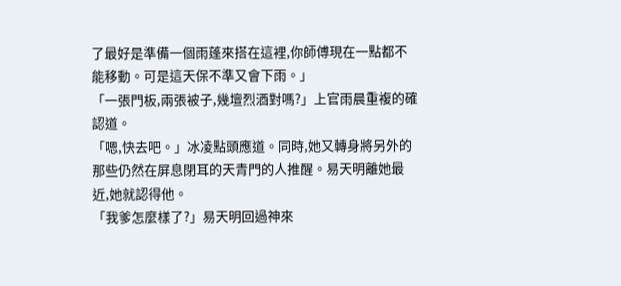了最好是準備一個雨蓬來搭在這裡,你師傅現在一點都不能移動。可是這天保不準又會下雨。」
「一張門板,兩張被子,幾壇烈酒對嗎?」上官雨晨重複的確認道。
「嗯,快去吧。」冰凌點頭應道。同時,她又轉身將另外的那些仍然在屏息閉耳的天青門的人推醒。易天明離她最近,她就認得他。
「我爹怎麼樣了?」易天明回過神來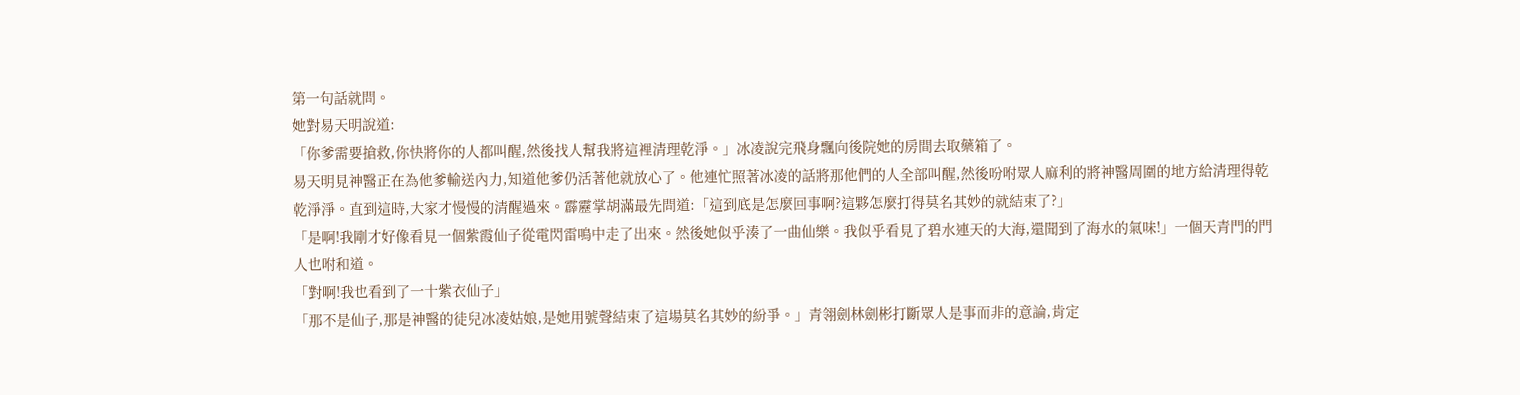第一句話就問。
她對易天明說道:
「你爹需要搶救,你快將你的人都叫醒,然後找人幫我將這裡清理乾淨。」冰凌說完飛身飄向後院她的房間去取藥箱了。
易天明見神醫正在為他爹輸送內力,知道他爹仍活著他就放心了。他連忙照著冰凌的話將那他們的人全部叫醒,然後吩咐眾人麻利的將神醫周圍的地方給清理得乾乾淨淨。直到這時,大家才慢慢的清醒過來。霹靂掌胡滿最先問道:「這到底是怎麼回事啊?這夥怎麼打得莫名其妙的就結束了?」
「是啊!我剛才好像看見一個紫霞仙子從電閃雷鳴中走了出來。然後她似乎湊了一曲仙樂。我似乎看見了碧水連天的大海,還聞到了海水的氣味!」一個天青門的門人也咐和道。
「對啊!我也看到了一十紫衣仙子」
「那不是仙子,那是神醫的徒兒冰凌姑娘,是她用號聲結束了這場莫名其妙的紛爭。」青翎劍林劍彬打斷眾人是事而非的意論,肯定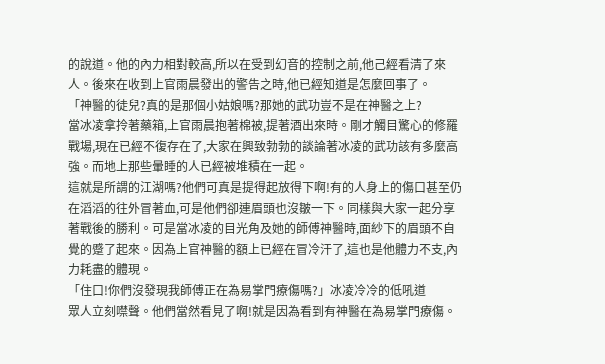的說道。他的內力相對較高,所以在受到幻音的控制之前,他己經看清了來人。後來在收到上官雨晨發出的警告之時,他已經知道是怎麼回事了。
「神醫的徒兒?真的是那個小姑娘嗎?那她的武功豈不是在神醫之上?
當冰凌拿拎著藥箱,上官雨晨抱著棉被,提著酒出來時。剛才觸目驚心的修羅戰場,現在已經不復存在了,大家在興致勃勃的談論著冰凌的武功該有多麼高強。而地上那些暈睡的人已經被堆積在一起。
這就是所謂的江湖嗎?他們可真是提得起放得下啊!有的人身上的傷口甚至仍在滔滔的往外冒著血,可是他們卻連眉頭也沒皺一下。同樣與大家一起分享著戰後的勝利。可是當冰凌的目光角及她的師傅神醫時,面紗下的眉頭不自覺的蹙了起來。因為上官神醫的額上已經在冒冷汗了,這也是他體力不支,內力耗盡的體現。
「住口!你們沒發現我師傅正在為易掌門療傷嗎?」冰凌冷冷的低吼道
眾人立刻噤聲。他們當然看見了啊!就是因為看到有神醫在為易掌門療傷。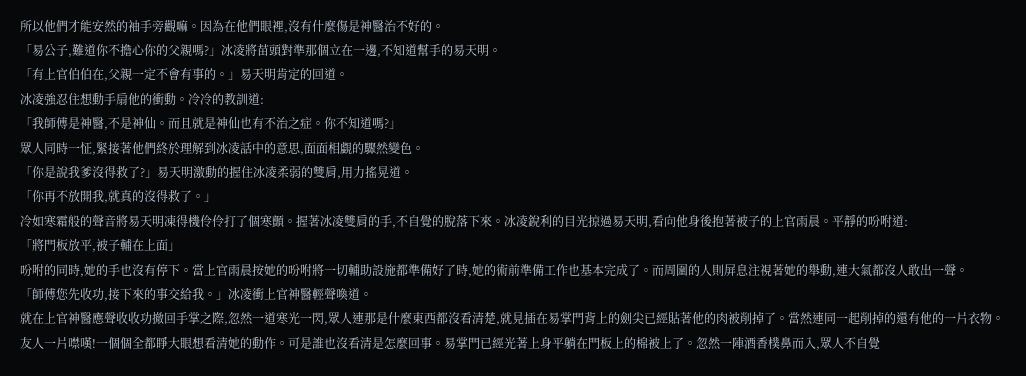所以他們才能安然的袖手旁觀嘛。因為在他們眼裡,沒有什麼傷是神醫治不好的。
「易公子,難道你不擔心你的父親嗎?」冰凌將苗頭對準那個立在一邊,不知道幫手的易天明。
「有上官伯伯在,父親一定不會有事的。」易天明肯定的回道。
冰凌強忍住想動手扇他的衝動。冷冷的教訓道:
「我師傅是神醫,不是神仙。而且就是神仙也有不治之症。你不知道嗎?」
眾人同時一怔,緊接著他們終於理解到冰凌話中的意思,面面相覷的驟然變色。
「你是說我爹沒得救了?」易天明激動的握住冰凌柔弱的雙肩,用力搖晃道。
「你再不放開我,就真的沒得救了。」
冷如寒霜般的聲音將易天明凍得機伶伶打了個寒顫。握著冰凌雙肩的手,不自覺的脫落下來。冰凌銳利的目光掠過易天明,看向他身後抱著被子的上官雨晨。平靜的吩咐道:
「將門板放平,被子輔在上面」
吩咐的同時,她的手也沒有停下。當上官雨晨按她的吩咐將一切輔助設施都準備好了時,她的術前準備工作也基本完成了。而周圍的人則屏息注視著她的舉動,連大氣都沒人敢出一聲。
「師傅您先收功,接下來的事交給我。」冰凌衝上官神醫輕聲喚道。
就在上官神醫應聲收收功撤回手掌之際,忽然一道寒光一閃,眾人連那是什麼東西都沒看清楚,就見插在易掌門背上的劍尖已經貼著他的肉被削掉了。當然連同一起削掉的還有他的一片衣物。
友人一片噤嘆!一個個全都睜大眼想看清她的動作。可是誰也沒看清是怎麼回事。易掌門已經光著上身平躺在門板上的棉被上了。忽然一陣酒香樸鼻而入,眾人不自覺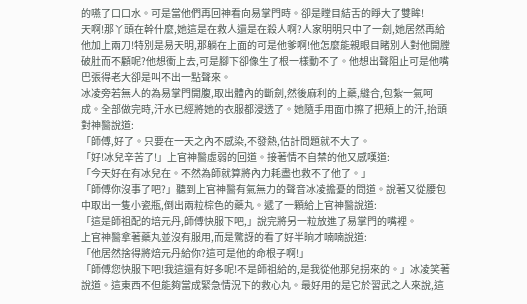的嚥了口口水。可是當他們再回神看向易掌門時。卻是瞠目結舌的睜大了雙眸!
天啊!那丫頭在幹什麼,她這是在救人還是在殺人啊?人家明明只中了一劍,她居然再給他加上兩刀!特別是易天明,那躺在上面的可是他爹啊!他怎麼能親眼目睹別人對他開膛破肚而不顧呢?他想衝上去,可是腳下卻像生了根一樣動不了。他想出聲阻止可是他嘴巴張得老大卻是叫不出一點聲來。
冰凌旁若無人的為易掌門開腹,取出體內的斷劍,然後麻利的上藥,縫合,包紮一氣呵成。全部做完時,汗水已經將她的衣服都浸透了。她隨手用面巾擦了把頰上的汗,抬頭對神醫說道:
「師傅,好了。只要在一天之內不感染,不發熱,估計問題就不大了。
「好!冰兒辛苦了!」上官神醫虛弱的回道。接著情不自禁的他又感嘆道:
「今天好在有冰兒在。不然為師就算將內力耗盡也救不了他了。」
「師傅你沒事了吧?」聽到上官神醫有氣無力的聲音冰凌擔憂的問道。說著又從腰包中取出一隻小瓷瓶,倒出兩粒棕色的藥丸。遞了一顆給上官神醫說道:
「這是師祖配的培元丹,師傅快服下吧,」說完將另一粒放進了易掌門的嘴裡。
上官神醫拿著藥丸並沒有服用,而是驚訝的看了好半晌才喃喃說道:
「他居然捨得將焙元丹給你?這可是他的命根子啊!」
「師傅您快服下吧!我這還有好多呢!不是師祖給的,是我從他那兒拐來的。」冰凌笑著說道。這東西不但能夠當成緊急情況下的救心丸。最好用的是它於習武之人來說,這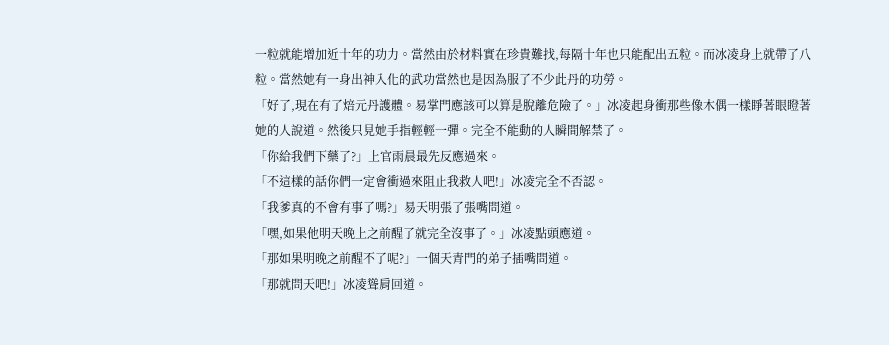一粒就能增加近十年的功力。當然由於材料實在珍貴難找,每隔十年也只能配出五粒。而冰凌身上就帶了八粒。當然她有一身出神入化的武功當然也是因為服了不少此丹的功勞。
「好了,現在有了焙元丹護體。易掌門應該可以算是脫離危險了。」冰凌起身衝那些像木偶一樣睜著眼瞪著她的人說道。然後只見她手指輕輕一彈。完全不能動的人瞬間解禁了。
「你給我們下藥了?」上官雨晨最先反應過來。
「不這樣的話你們一定會衝過來阻止我救人吧!」冰凌完全不否認。
「我爹真的不會有事了嗎?」易天明張了張嘴問道。
「嘿,如果他明天晚上之前醒了就完全沒事了。」冰凌點頭應道。
「那如果明晚之前醒不了呢?」一個天青門的弟子插嘴問道。
「那就問天吧!」冰凌聳肩回道。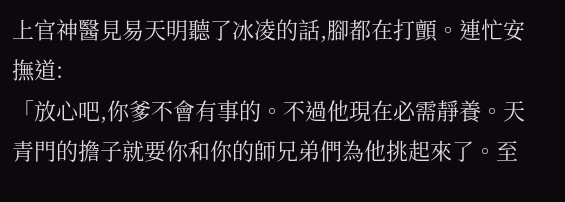上官神醫見易天明聽了冰凌的話,腳都在打顫。連忙安撫道:
「放心吧,你爹不會有事的。不過他現在必需靜養。天青門的擔子就要你和你的師兄弟們為他挑起來了。至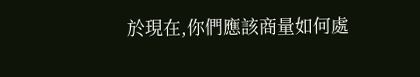於現在,你們應該商量如何處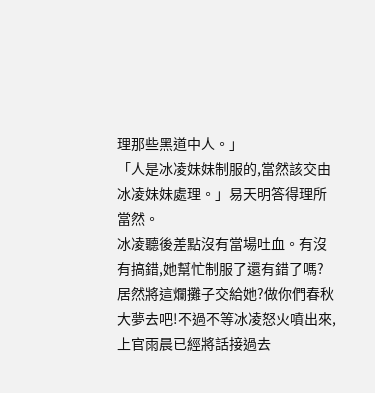理那些黑道中人。」
「人是冰凌妹妹制服的,當然該交由冰凌妹妹處理。」易天明答得理所當然。
冰凌聽後差點沒有當場吐血。有沒有搞錯,她幫忙制服了還有錯了嗎?居然將這爛攤子交給她?做你們春秋大夢去吧!不過不等冰凌怒火噴出來,上官雨晨已經將話接過去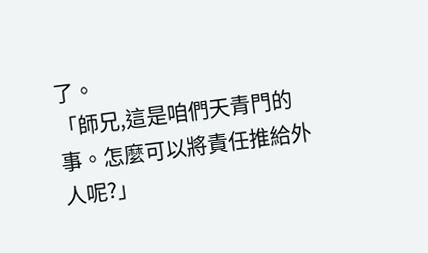了。
「師兄,這是咱們天青門的事。怎麼可以將責任推給外人呢?」